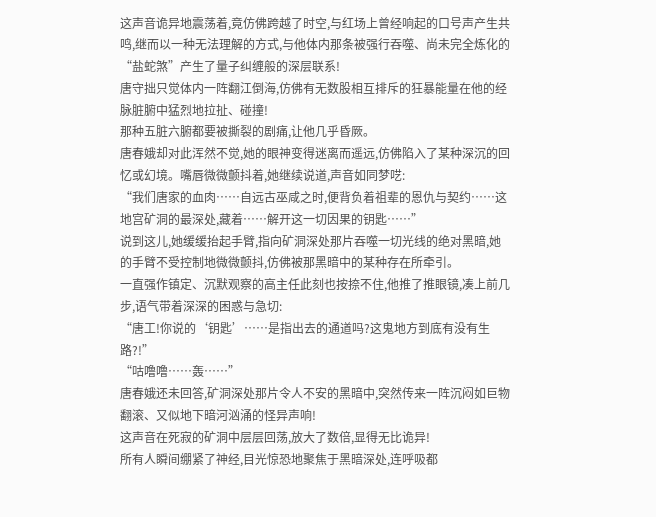这声音诡异地震荡着,竟仿佛跨越了时空,与红场上曾经响起的口号声产生共鸣,继而以一种无法理解的方式,与他体内那条被强行吞噬、尚未完全炼化的“盐蛇煞”产生了量子纠缠般的深层联系!
唐守拙只觉体内一阵翻江倒海,仿佛有无数股相互排斥的狂暴能量在他的经脉脏腑中猛烈地拉扯、碰撞!
那种五脏六腑都要被撕裂的剧痛,让他几乎昏厥。
唐春娥却对此浑然不觉,她的眼神变得迷离而遥远,仿佛陷入了某种深沉的回忆或幻境。嘴唇微微颤抖着,她继续说道,声音如同梦呓:
“我们唐家的血肉……自远古巫咸之时,便背负着祖辈的恩仇与契约……这地宫矿洞的最深处,藏着……解开这一切因果的钥匙……”
说到这儿,她缓缓抬起手臂,指向矿洞深处那片吞噬一切光线的绝对黑暗,她的手臂不受控制地微微颤抖,仿佛被那黑暗中的某种存在所牵引。
一直强作镇定、沉默观察的高主任此刻也按捺不住,他推了推眼镜,凑上前几步,语气带着深深的困惑与急切:
“唐工!你说的‘钥匙’……是指出去的通道吗?这鬼地方到底有没有生路?!”
“咕噜噜……轰……”
唐春娥还未回答,矿洞深处那片令人不安的黑暗中,突然传来一阵沉闷如巨物翻滚、又似地下暗河汹涌的怪异声响!
这声音在死寂的矿洞中层层回荡,放大了数倍,显得无比诡异!
所有人瞬间绷紧了神经,目光惊恐地聚焦于黑暗深处,连呼吸都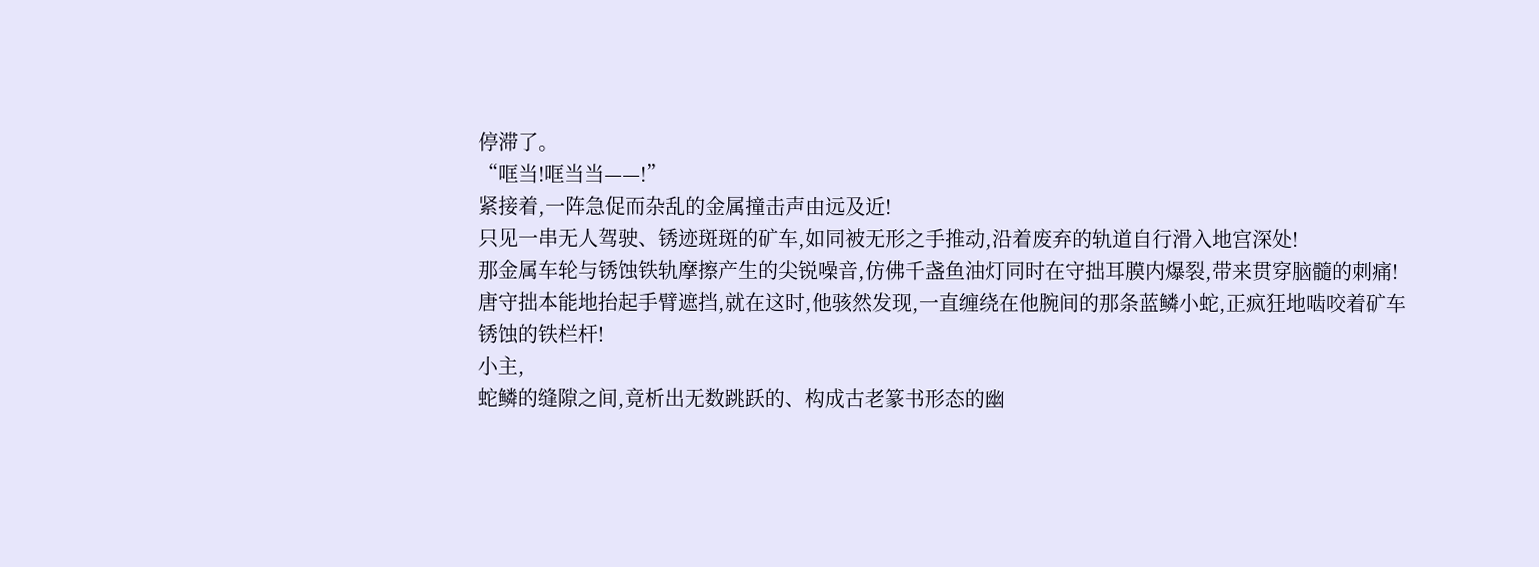停滞了。
“哐当!哐当当——!”
紧接着,一阵急促而杂乱的金属撞击声由远及近!
只见一串无人驾驶、锈迹斑斑的矿车,如同被无形之手推动,沿着废弃的轨道自行滑入地宫深处!
那金属车轮与锈蚀铁轨摩擦产生的尖锐噪音,仿佛千盏鱼油灯同时在守拙耳膜内爆裂,带来贯穿脑髓的刺痛!
唐守拙本能地抬起手臂遮挡,就在这时,他骇然发现,一直缠绕在他腕间的那条蓝鳞小蛇,正疯狂地啮咬着矿车锈蚀的铁栏杆!
小主,
蛇鳞的缝隙之间,竟析出无数跳跃的、构成古老篆书形态的幽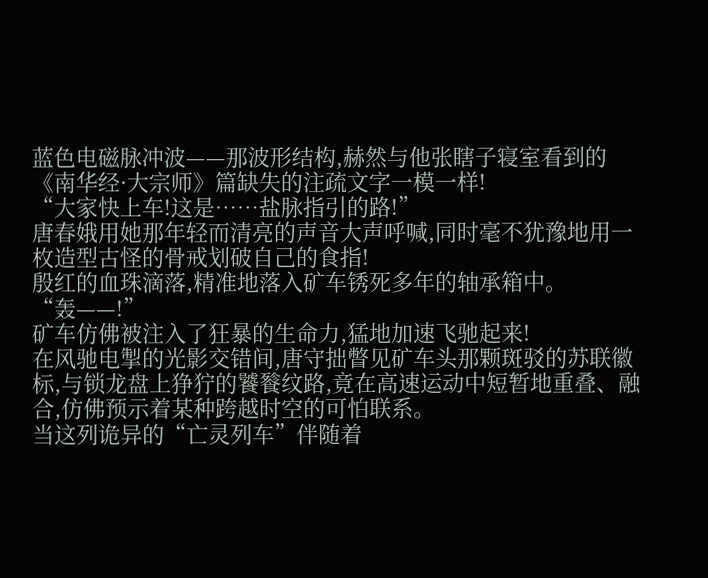蓝色电磁脉冲波——那波形结构,赫然与他张瞎子寝室看到的《南华经·大宗师》篇缺失的注疏文字一模一样!
“大家快上车!这是……盐脉指引的路!”
唐春娥用她那年轻而清亮的声音大声呼喊,同时毫不犹豫地用一枚造型古怪的骨戒划破自己的食指!
殷红的血珠滴落,精准地落入矿车锈死多年的轴承箱中。
“轰——!”
矿车仿佛被注入了狂暴的生命力,猛地加速飞驰起来!
在风驰电掣的光影交错间,唐守拙瞥见矿车头那颗斑驳的苏联徽标,与锁龙盘上狰狞的饕餮纹路,竟在高速运动中短暂地重叠、融合,仿佛预示着某种跨越时空的可怕联系。
当这列诡异的“亡灵列车”伴随着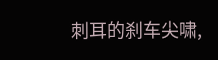刺耳的刹车尖啸,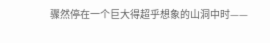骤然停在一个巨大得超乎想象的山洞中时——